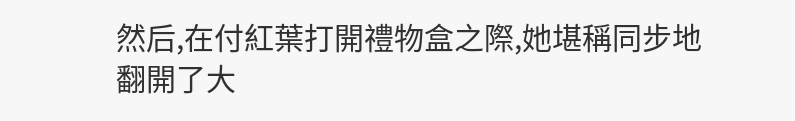然后,在付紅葉打開禮物盒之際,她堪稱同步地翻開了大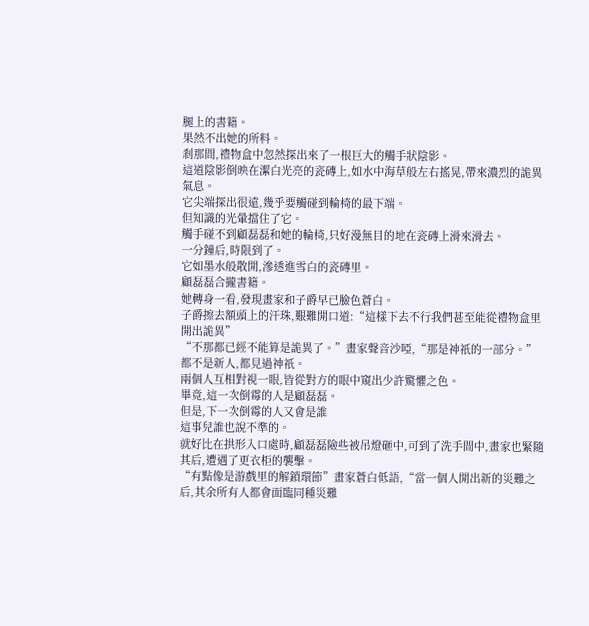腿上的書籍。
果然不出她的所料。
剎那間,禮物盒中忽然探出來了一根巨大的觸手狀陰影。
這道陰影倒映在潔白光亮的瓷磚上,如水中海草般左右搖晃,帶來濃烈的詭異氣息。
它尖端探出很遠,幾乎要觸碰到輪椅的最下端。
但知識的光暈擋住了它。
觸手碰不到顧磊磊和她的輪椅,只好漫無目的地在瓷磚上滑來滑去。
一分鐘后,時限到了。
它如墨水般散開,滲透進雪白的瓷磚里。
顧磊磊合攏書籍。
她轉身一看,發現畫家和子爵早已臉色蒼白。
子爵擦去額頭上的汗珠,艱難開口道:“這樣下去不行我們甚至能從禮物盒里開出詭異”
“不那都已經不能算是詭異了。”畫家聲音沙啞,“那是神祇的一部分。”
都不是新人,都見過神祇。
兩個人互相對視一眼,皆從對方的眼中窺出少許驚懼之色。
畢竟,這一次倒霉的人是顧磊磊。
但是,下一次倒霉的人又會是誰
這事兒誰也說不準的。
就好比在拱形入口處時,顧磊磊險些被吊燈砸中,可到了洗手間中,畫家也緊隨其后,遭遇了更衣柜的襲擊。
“有點像是游戲里的解鎖環節”畫家蒼白低語,“當一個人開出新的災難之后,其余所有人都會面臨同種災難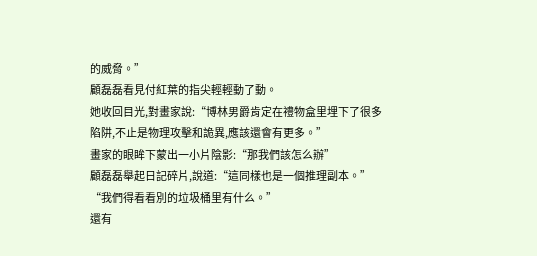的威脅。”
顧磊磊看見付紅葉的指尖輕輕動了動。
她收回目光,對畫家說:“博林男爵肯定在禮物盒里埋下了很多陷阱,不止是物理攻擊和詭異,應該還會有更多。”
畫家的眼眸下蒙出一小片陰影:“那我們該怎么辦”
顧磊磊舉起日記碎片,說道:“這同樣也是一個推理副本。”
“我們得看看別的垃圾桶里有什么。”
還有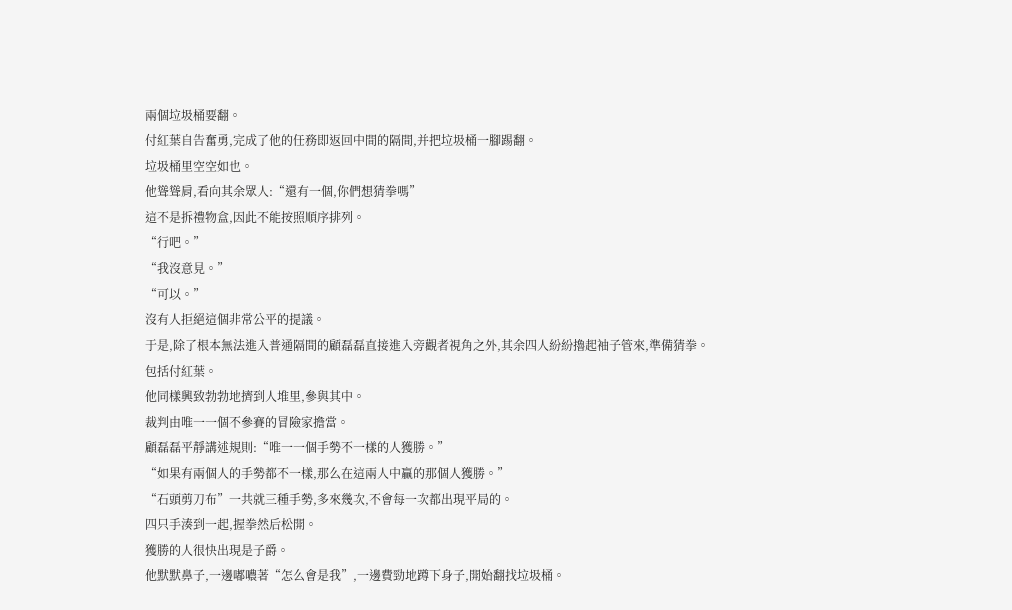兩個垃圾桶要翻。
付紅葉自告奮勇,完成了他的任務即返回中間的隔間,并把垃圾桶一腳踢翻。
垃圾桶里空空如也。
他聳聳肩,看向其余眾人:“還有一個,你們想猜拳嗎”
這不是拆禮物盒,因此不能按照順序排列。
“行吧。”
“我沒意見。”
“可以。”
沒有人拒絕這個非常公平的提議。
于是,除了根本無法進入普通隔間的顧磊磊直接進入旁觀者視角之外,其余四人紛紛擼起袖子管來,準備猜拳。
包括付紅葉。
他同樣興致勃勃地擠到人堆里,參與其中。
裁判由唯一一個不參賽的冒險家擔當。
顧磊磊平靜講述規則:“唯一一個手勢不一樣的人獲勝。”
“如果有兩個人的手勢都不一樣,那么在這兩人中贏的那個人獲勝。”
“石頭剪刀布”一共就三種手勢,多來幾次,不會每一次都出現平局的。
四只手湊到一起,握拳然后松開。
獲勝的人很快出現是子爵。
他默默鼻子,一邊嘟噥著“怎么會是我”,一邊費勁地蹲下身子,開始翻找垃圾桶。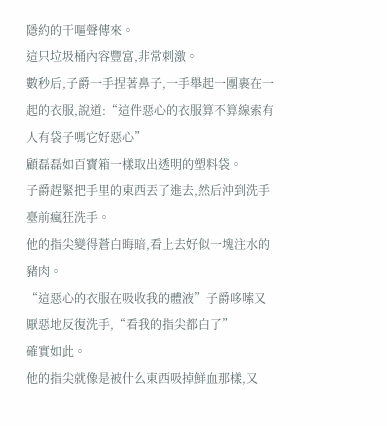隱約的干嘔聲傳來。
這只垃圾桶內容豐富,非常刺激。
數秒后,子爵一手捏著鼻子,一手舉起一團裹在一起的衣服,說道:“這件惡心的衣服算不算線索有人有袋子嗎它好惡心”
顧磊磊如百寶箱一樣取出透明的塑料袋。
子爵趕緊把手里的東西丟了進去,然后沖到洗手臺前瘋狂洗手。
他的指尖變得蒼白晦暗,看上去好似一塊注水的豬肉。
“這惡心的衣服在吸收我的體液”子爵哆嗦又厭惡地反復洗手,“看我的指尖都白了”
確實如此。
他的指尖就像是被什么東西吸掉鮮血那樣,又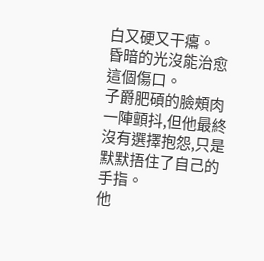白又硬又干癟。
昏暗的光沒能治愈這個傷口。
子爵肥碩的臉頰肉一陣顫抖,但他最終沒有選擇抱怨,只是默默捂住了自己的手指。
他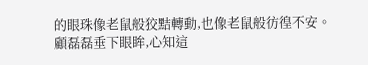的眼珠像老鼠般狡黠轉動,也像老鼠般彷徨不安。
顧磊磊垂下眼眸,心知這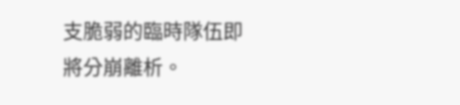支脆弱的臨時隊伍即將分崩離析。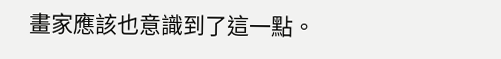畫家應該也意識到了這一點。